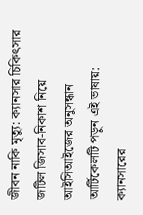জীবন নাকি মৃত্যু: ক্যানসার চিকিৎসার জটিল জিসাব-নিকাশ নিয়ে আইসিআইজের অনুসন্ধান
আর্টিকেলটি পড়ুন এই ভাষায়:
ক্যানসারের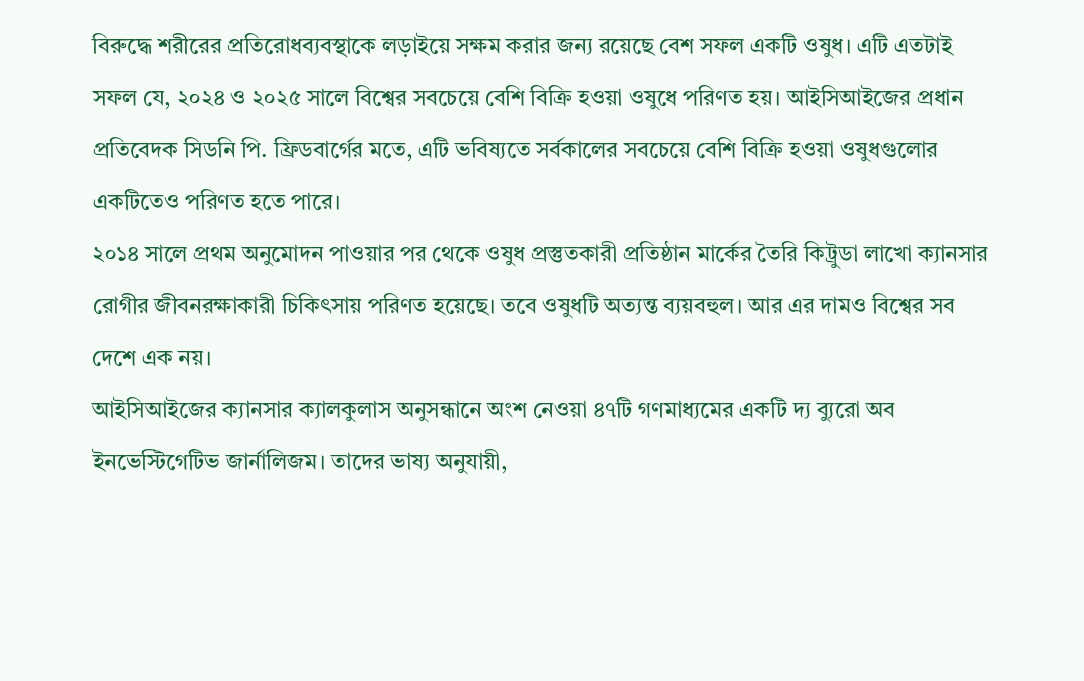বিরুদ্ধে শরীরের প্রতিরোধব্যবস্থাকে লড়াইয়ে সক্ষম করার জন্য রয়েছে বেশ সফল একটি ওষুধ। এটি এতটাই সফল যে, ২০২৪ ও ২০২৫ সালে বিশ্বের সবচেয়ে বেশি বিক্রি হওয়া ওষুধে পরিণত হয়। আইসিআইজের প্রধান প্রতিবেদক সিডনি পি. ফ্রিডবার্গের মতে, এটি ভবিষ্যতে সর্বকালের সবচেয়ে বেশি বিক্রি হওয়া ওষুধগুলোর একটিতেও পরিণত হতে পারে।
২০১৪ সালে প্রথম অনুমোদন পাওয়ার পর থেকে ওষুধ প্রস্তুতকারী প্রতিষ্ঠান মার্কের তৈরি কিট্রুডা লাখো ক্যানসার রোগীর জীবনরক্ষাকারী চিকিৎসায় পরিণত হয়েছে। তবে ওষুধটি অত্যন্ত ব্যয়বহুল। আর এর দামও বিশ্বের সব দেশে এক নয়।
আইসিআইজের ক্যানসার ক্যালকুলাস অনুসন্ধানে অংশ নেওয়া ৪৭টি গণমাধ্যমের একটি দ্য ব্যুরো অব ইনভেস্টিগেটিভ জার্নালিজম। তাদের ভাষ্য অনুযায়ী,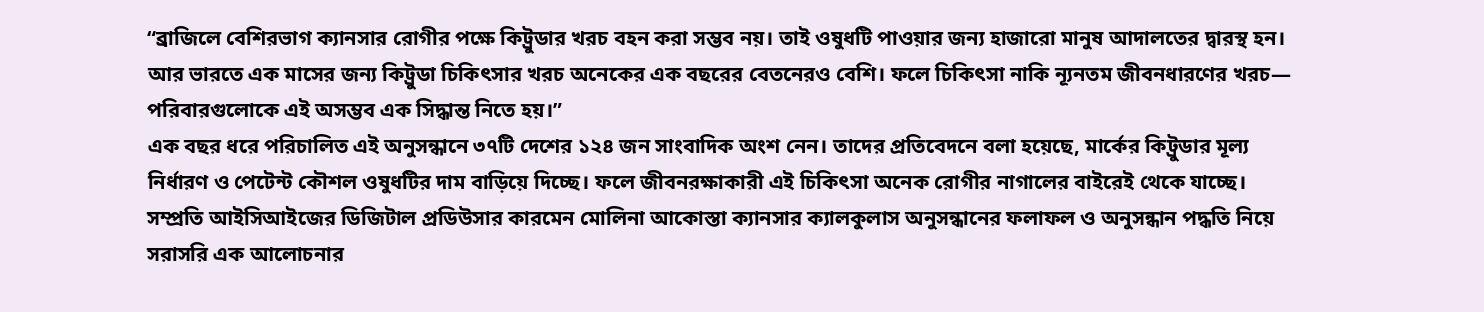“ব্রাজিলে বেশিরভাগ ক্যানসার রোগীর পক্ষে কিট্রুডার খরচ বহন করা সম্ভব নয়। তাই ওষুধটি পাওয়ার জন্য হাজারো মানুষ আদালতের দ্বারস্থ হন। আর ভারতে এক মাসের জন্য কিট্রুডা চিকিৎসার খরচ অনেকের এক বছরের বেতনেরও বেশি। ফলে চিকিৎসা নাকি ন্যূনতম জীবনধারণের খরচ— পরিবারগুলোকে এই অসম্ভব এক সিদ্ধান্ত নিতে হয়।”
এক বছর ধরে পরিচালিত এই অনুসন্ধানে ৩৭টি দেশের ১২৪ জন সাংবাদিক অংশ নেন। তাদের প্রতিবেদনে বলা হয়েছে, মার্কের কিট্রুডার মূল্য নির্ধারণ ও পেটেন্ট কৌশল ওষুধটির দাম বাড়িয়ে দিচ্ছে। ফলে জীবনরক্ষাকারী এই চিকিৎসা অনেক রোগীর নাগালের বাইরেই থেকে যাচ্ছে।
সম্প্রতি আইসিআইজের ডিজিটাল প্রডিউসার কারমেন মোলিনা আকোস্তা ক্যানসার ক্যালকুলাস অনুসন্ধানের ফলাফল ও অনুসন্ধান পদ্ধতি নিয়ে সরাসরি এক আলোচনার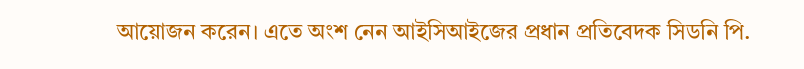আয়োজন করেন। এতে অংশ নেন আইসিআইজের প্রধান প্রতিবেদক সিডনি পি.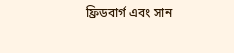ফ্রিডবার্গ এবং সান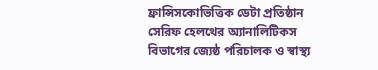ফ্রান্সিসকোভিত্তিক ডেটা প্রতিষ্ঠান সেরিফ হেলথের অ্যানালিটিকস বিভাগের জ্যেষ্ঠ পরিচালক ও স্বাস্থ্য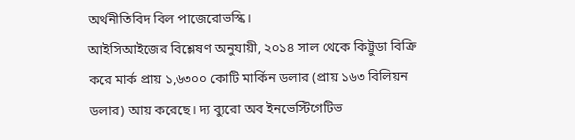অর্থনীতিবিদ বিল পাজেরোভস্কি।
আইসিআইজের বিশ্লেষণ অনুযায়ী, ২০১৪ সাল থেকে কিট্রুডা বিক্রি করে মার্ক প্রায় ১,৬৩০০ কোটি মার্কিন ডলার (প্রায় ১৬৩ বিলিয়ন ডলার) আয় করেছে। দ্য ব্যুরো অব ইনভেস্টিগেটিভ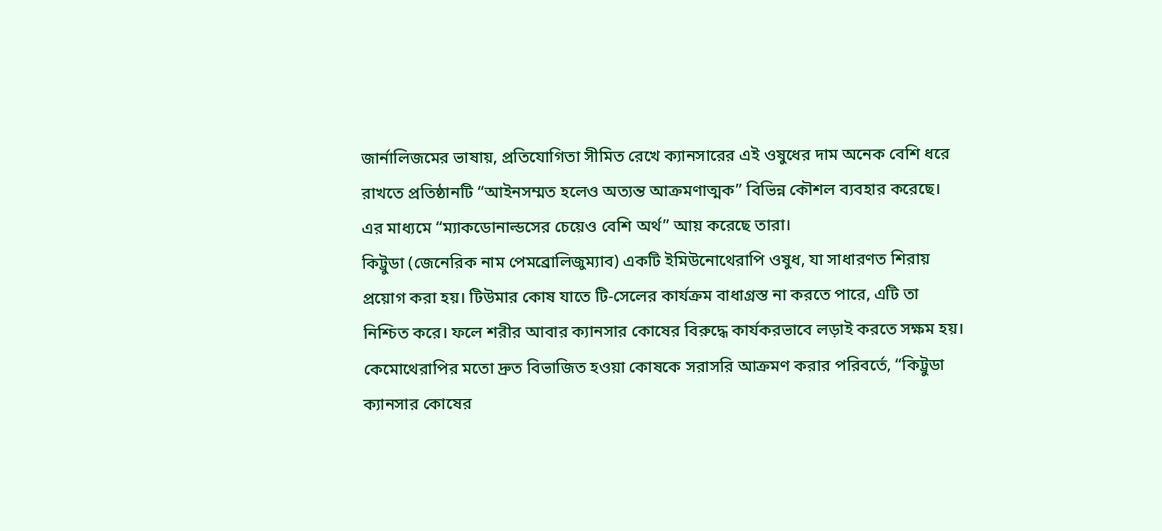জার্নালিজমের ভাষায়, প্রতিযোগিতা সীমিত রেখে ক্যানসারের এই ওষুধের দাম অনেক বেশি ধরে রাখতে প্রতিষ্ঠানটি “আইনসম্মত হলেও অত্যন্ত আক্রমণাত্মক” বিভিন্ন কৌশল ব্যবহার করেছে। এর মাধ্যমে “ম্যাকডোনাল্ডসের চেয়েও বেশি অর্থ” আয় করেছে তারা।
কিট্রুডা (জেনেরিক নাম পেমব্রোলিজুম্যাব) একটি ইমিউনোথেরাপি ওষুধ, যা সাধারণত শিরায় প্রয়োগ করা হয়। টিউমার কোষ যাতে টি-সেলের কার্যক্রম বাধাগ্রস্ত না করতে পারে, এটি তা নিশ্চিত করে। ফলে শরীর আবার ক্যানসার কোষের বিরুদ্ধে কার্যকরভাবে লড়াই করতে সক্ষম হয়। কেমোথেরাপির মতো দ্রুত বিভাজিত হওয়া কোষকে সরাসরি আক্রমণ করার পরিবর্তে, “কিট্রুডা ক্যানসার কোষের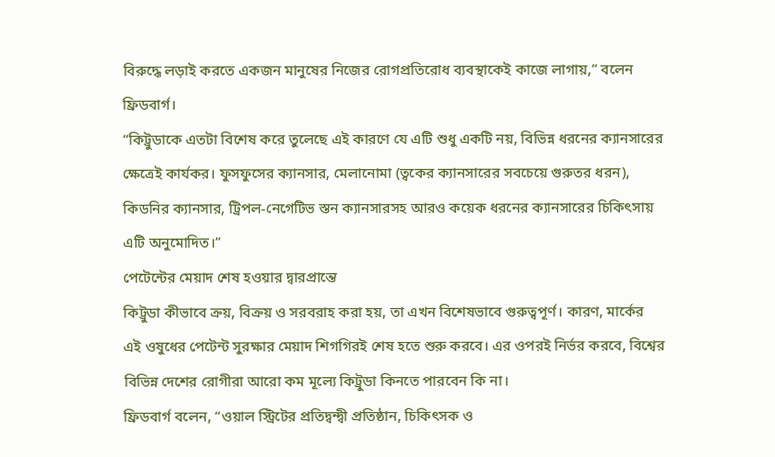বিরুদ্ধে লড়াই করতে একজন মানুষের নিজের রোগপ্রতিরোধ ব্যবস্থাকেই কাজে লাগায়,” বলেন ফ্রিডবার্গ।
“কিট্রুডাকে এতটা বিশেষ করে তুলেছে এই কারণে যে এটি শুধু একটি নয়, বিভিন্ন ধরনের ক্যানসারের ক্ষেত্রেই কার্যকর। ফুসফুসের ক্যানসার, মেলানোমা (ত্বকের ক্যানসারের সবচেয়ে গুরুতর ধরন), কিডনির ক্যানসার, ট্রিপল-নেগেটিভ স্তন ক্যানসারসহ আরও কয়েক ধরনের ক্যানসারের চিকিৎসায় এটি অনুমোদিত।”
পেটেন্টের মেয়াদ শেষ হওয়ার দ্বারপ্রান্তে
কিট্রুডা কীভাবে ক্রয়, বিক্রয় ও সরবরাহ করা হয়, তা এখন বিশেষভাবে গুরুত্বপূর্ণ। কারণ, মার্কের এই ওষুধের পেটেন্ট সুরক্ষার মেয়াদ শিগগিরই শেষ হতে শুরু করবে। এর ওপরই নির্ভর করবে, বিশ্বের বিভিন্ন দেশের রোগীরা আরো কম মূল্যে কিট্রুডা কিনতে পারবেন কি না।
ফ্রিডবার্গ বলেন, “ওয়াল স্ট্রিটের প্রতিদ্বন্দ্বী প্রতিষ্ঠান, চিকিৎসক ও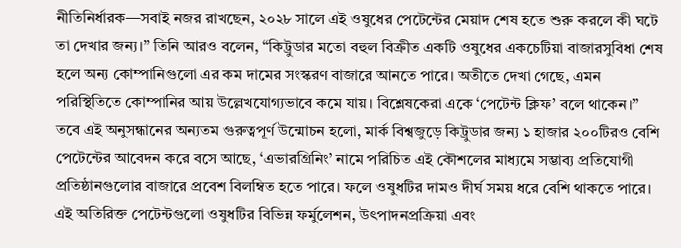নীতিনির্ধারক—সবাই নজর রাখছেন, ২০২৮ সালে এই ওষুধের পেটেন্টের মেয়াদ শেষ হতে শুরু করলে কী ঘটে তা দেখার জন্য।” তিনি আরও বলেন, “কিট্রুডার মতো বহুল বিক্রীত একটি ওষুধের একচেটিয়া বাজারসুবিধা শেষ হলে অন্য কোম্পানিগুলো এর কম দামের সংস্করণ বাজারে আনতে পারে। অতীতে দেখা গেছে, এমন পরিস্থিতিতে কোম্পানির আয় উল্লেখযোগ্যভাবে কমে যায়। বিশ্লেষকেরা একে ‘পেটেন্ট ক্লিফ’ বলে থাকেন।”
তবে এই অনুসন্ধানের অন্যতম গুরুত্বপূর্ণ উন্মোচন হলো, মার্ক বিশ্বজুড়ে কিট্রুডার জন্য ১ হাজার ২০০টিরও বেশি পেটেন্টের আবেদন করে বসে আছে, ‘এভারগ্রিনিং’ নামে পরিচিত এই কৌশলের মাধ্যমে সম্ভাব্য প্রতিযোগী প্রতিষ্ঠানগুলোর বাজারে প্রবেশ বিলম্বিত হতে পারে। ফলে ওষুধটির দামও দীর্ঘ সময় ধরে বেশি থাকতে পারে। এই অতিরিক্ত পেটেন্টগুলো ওষুধটির বিভিন্ন ফর্মুলেশন, উৎপাদনপ্রক্রিয়া এবং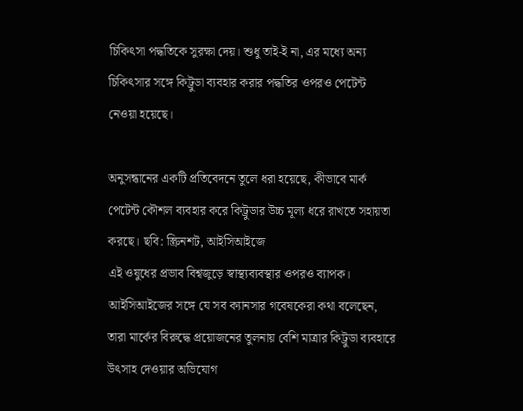চিকিৎসা পদ্ধতিকে সুরক্ষা দেয়। শুধু তাই-ই না, এর মধ্যে অন্য চিকিৎসার সঙ্গে কিট্রুডা ব্যবহার করার পদ্ধতির ওপরও পেটেন্ট নেওয়া হয়েছে।

অনুসন্ধানের একটি প্রতিবেদনে তুলে ধরা হয়েছে, কীভাবে মার্ক পেটেন্ট কৌশল ব্যবহার করে কিট্রুডার উচ্চ মূল্য ধরে রাখতে সহায়তা করছে। ছবি: স্ক্রিনশট, আইসিআইজে
এই ওষুধের প্রভাব বিশ্বজুড়ে স্বাস্থ্যব্যবস্থার ওপরও ব্যাপক। আইসিআইজের সঙ্গে যে সব ক্যানসার গবেষকেরা কথা বলেছেন, তারা মার্কের বিরুদ্ধে প্রয়োজনের তুলনায় বেশি মাত্রার কিট্রুডা ব্যবহারে উৎসাহ দেওয়ার অভিযোগ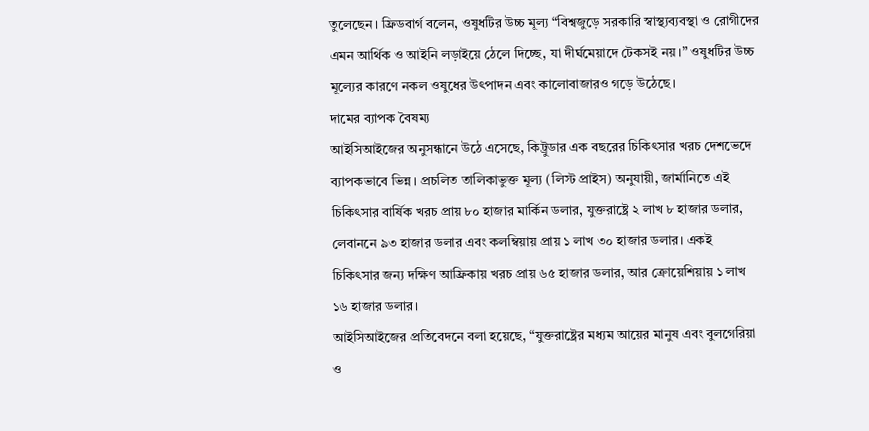তুলেছেন। ফ্রিডবার্গ বলেন, ওষুধটির উচ্চ মূল্য “বিশ্বজুড়ে সরকারি স্বাস্থ্যব্যবস্থা ও রোগীদের এমন আর্থিক ও আইনি লড়াইয়ে ঠেলে দিচ্ছে, যা দীর্ঘমেয়াদে টেকসই নয়।” ওষুধটির উচ্চ মূল্যের কারণে নকল ওষুধের উৎপাদন এবং কালোবাজারও গড়ে উঠেছে।
দামের ব্যাপক বৈষম্য
আইসিআইজের অনুসন্ধানে উঠে এসেছে, কিট্রুডার এক বছরের চিকিৎসার খরচ দেশভেদে ব্যাপকভাবে ভিন্ন। প্রচলিত তালিকাভুক্ত মূল্য (লিস্ট প্রাইস) অনুযায়ী, জার্মানিতে এই চিকিৎসার বার্ষিক খরচ প্রায় ৮০ হাজার মার্কিন ডলার, যুক্তরাষ্ট্রে ২ লাখ ৮ হাজার ডলার, লেবাননে ৯৩ হাজার ডলার এবং কলম্বিয়ায় প্রায় ১ লাখ ৩০ হাজার ডলার। একই চিকিৎসার জন্য দক্ষিণ আফ্রিকায় খরচ প্রায় ৬৫ হাজার ডলার, আর ক্রোয়েশিয়ায় ১ লাখ ১৬ হাজার ডলার।
আইসিআইজের প্রতিবেদনে বলা হয়েছে, “যুক্তরাষ্ট্রের মধ্যম আয়ের মানুষ এবং বুলগেরিয়া ও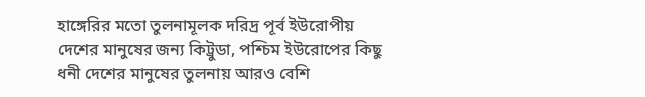হাঙ্গেরির মতো তুলনামূলক দরিদ্র পূর্ব ইউরোপীয় দেশের মানুষের জন্য কিট্রুডা, পশ্চিম ইউরোপের কিছু ধনী দেশের মানুষের তুলনায় আরও বেশি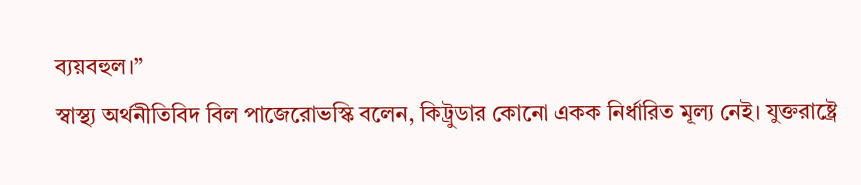ব্যয়বহুল।”
স্বাস্থ্য অর্থনীতিবিদ বিল পাজেরোভস্কি বলেন, কিট্রুডার কোনো একক নির্ধারিত মূল্য নেই। যুক্তরাষ্ট্রে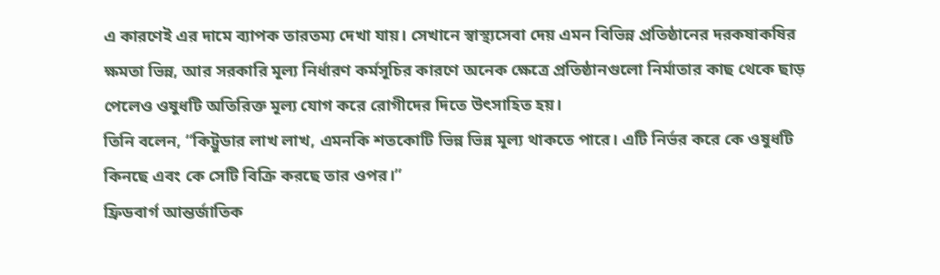এ কারণেই এর দামে ব্যাপক তারতম্য দেখা যায়। সেখানে স্বাস্থ্যসেবা দেয় এমন বিভিন্ন প্রতিষ্ঠানের দরকষাকষির ক্ষমতা ভিন্ন, আর সরকারি মূল্য নির্ধারণ কর্মসূচির কারণে অনেক ক্ষেত্রে প্রতিষ্ঠানগুলো নির্মাতার কাছ থেকে ছাড় পেলেও ওষুধটি অতিরিক্ত মূল্য যোগ করে রোগীদের দিতে উৎসাহিত হয়।
তিনি বলেন, “কিট্রুডার লাখ লাখ, এমনকি শতকোটি ভিন্ন ভিন্ন মূল্য থাকতে পারে। এটি নির্ভর করে কে ওষুধটি কিনছে এবং কে সেটি বিক্রি করছে তার ওপর।”
ফ্রিডবার্গ আন্তর্জাতিক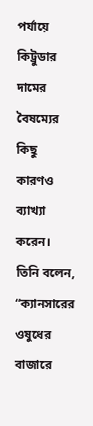পর্যায়ে কিট্রুডার দামের বৈষম্যের কিছু কারণও ব্যাখ্যা করেন। তিনি বলেন, “ক্যানসারের ওষুধের বাজারে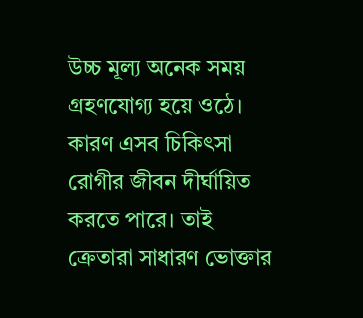উচ্চ মূল্য অনেক সময় গ্রহণযোগ্য হয়ে ওঠে। কারণ এসব চিকিৎসা রোগীর জীবন দীর্ঘায়িত করতে পারে। তাই ক্রেতারা সাধারণ ভোক্তার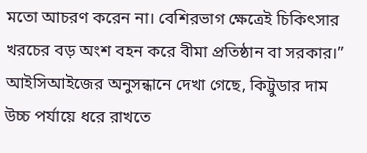মতো আচরণ করেন না। বেশিরভাগ ক্ষেত্রেই চিকিৎসার খরচের বড় অংশ বহন করে বীমা প্রতিষ্ঠান বা সরকার।”
আইসিআইজের অনুসন্ধানে দেখা গেছে, কিট্রুডার দাম উচ্চ পর্যায়ে ধরে রাখতে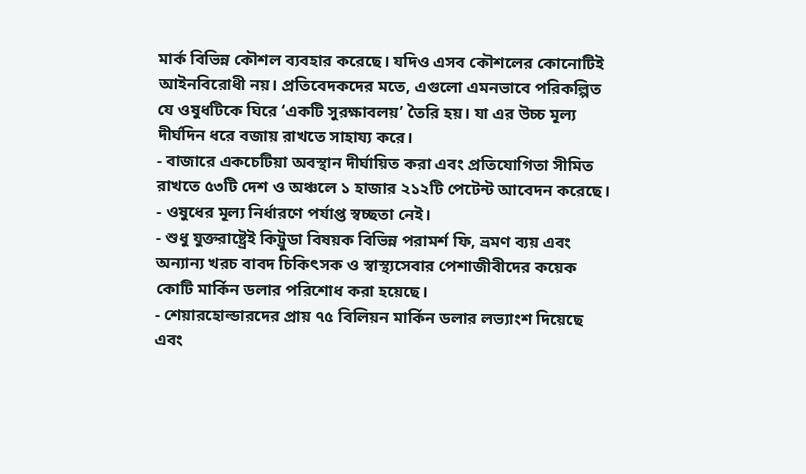মার্ক বিভিন্ন কৌশল ব্যবহার করেছে। যদিও এসব কৌশলের কোনোটিই আইনবিরোধী নয়। প্রতিবেদকদের মতে, এগুলো এমনভাবে পরিকল্পিত যে ওষুধটিকে ঘিরে ‘একটি সুরক্ষাবলয়’ তৈরি হয়। যা এর উচ্চ মূল্য দীর্ঘদিন ধরে বজায় রাখতে সাহায্য করে।
- বাজারে একচেটিয়া অবস্থান দীর্ঘায়িত করা এবং প্রতিযোগিতা সীমিত রাখতে ৫৩টি দেশ ও অঞ্চলে ১ হাজার ২১২টি পেটেন্ট আবেদন করেছে।
- ওষুধের মূল্য নির্ধারণে পর্যাপ্ত স্বচ্ছতা নেই।
- শুধু যুক্তরাষ্ট্রেই কিট্রুডা বিষয়ক বিভিন্ন পরামর্শ ফি, ভ্রমণ ব্যয় এবং অন্যান্য খরচ বাবদ চিকিৎসক ও স্বাস্থ্যসেবার পেশাজীবীদের কয়েক কোটি মার্কিন ডলার পরিশোধ করা হয়েছে।
- শেয়ারহোল্ডারদের প্রায় ৭৫ বিলিয়ন মার্কিন ডলার লভ্যাংশ দিয়েছে এবং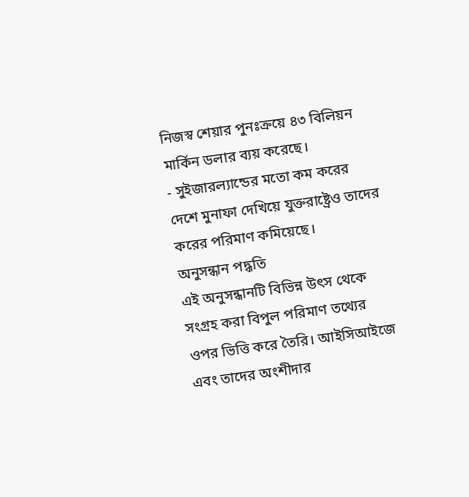নিজস্ব শেয়ার পুনঃক্রয়ে ৪৩ বিলিয়ন মার্কিন ডলার ব্যয় করেছে।
- সুইজারল্যান্ডের মতো কম করের দেশে মুনাফা দেখিয়ে যুক্তরাষ্ট্রেও তাদের করের পরিমাণ কমিয়েছে।
অনুসন্ধান পদ্ধতি
এই অনুসন্ধানটি বিভিন্ন উৎস থেকে সংগ্রহ করা বিপুল পরিমাণ তথ্যের ওপর ভিত্তি করে তৈরি। আইসিআইজে এবং তাদের অংশীদার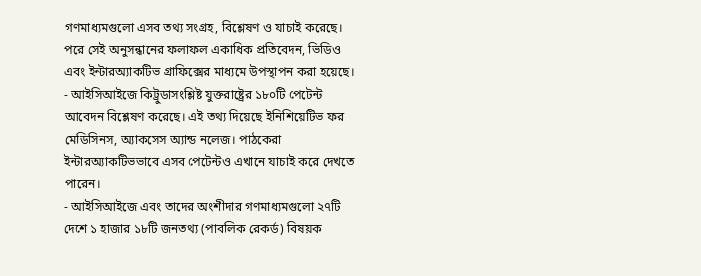গণমাধ্যমগুলো এসব তথ্য সংগ্রহ, বিশ্লেষণ ও যাচাই করেছে। পরে সেই অনুসন্ধানের ফলাফল একাধিক প্রতিবেদন, ভিডিও এবং ইন্টারঅ্যাকটিভ গ্রাফিক্সের মাধ্যমে উপস্থাপন করা হয়েছে।
- আইসিআইজে কিট্রুডাসংশ্লিষ্ট যুক্তরাষ্ট্রের ১৮০টি পেটেন্ট আবেদন বিশ্লেষণ করেছে। এই তথ্য দিয়েছে ইনিশিয়েটিভ ফর মেডিসিনস, অ্যাকসেস অ্যান্ড নলেজ। পাঠকেরা ইন্টারঅ্যাকটিভভাবে এসব পেটেন্টও এখানে যাচাই করে দেখতে পারেন।
- আইসিআইজে এবং তাদের অংশীদার গণমাধ্যমগুলো ২৭টি দেশে ১ হাজার ১৮টি জনতথ্য (পাবলিক রেকর্ড) বিষয়ক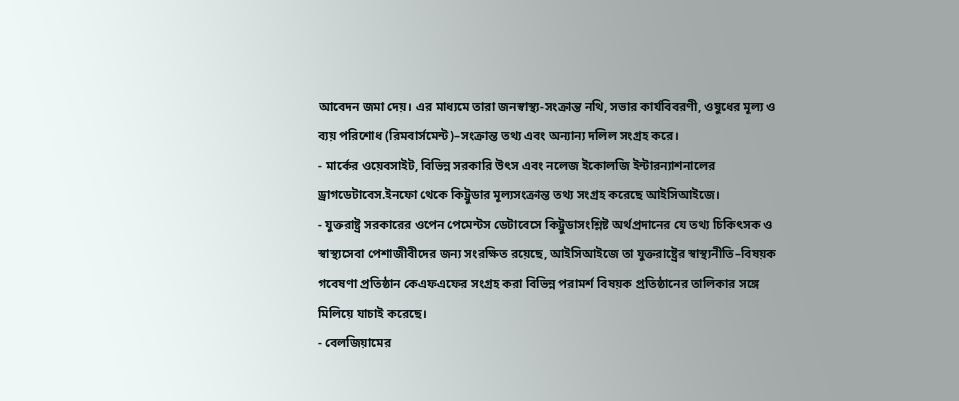আবেদন জমা দেয়। এর মাধ্যমে তারা জনস্বাস্থ্য-সংক্রান্ত নথি, সভার কার্যবিবরণী, ওষুধের মূল্য ও ব্যয় পরিশোধ (রিমবার্সমেন্ট)–সংক্রান্ত তথ্য এবং অন্যান্য দলিল সংগ্রহ করে।
- মার্কের ওয়েবসাইট, বিভিন্ন সরকারি উৎস এবং নলেজ ইকোলজি ইন্টারন্যাশনালের ড্রাগডেটাবেস.ইনফো থেকে কিট্রুডার মূল্যসংক্রান্ত তথ্য সংগ্রহ করেছে আইসিআইজে।
- যুক্তরাষ্ট্র সরকারের ওপেন পেমেন্টস ডেটাবেসে কিট্রুডাসংশ্লিষ্ট অর্থপ্রদানের যে তথ্য চিকিৎসক ও স্বাস্থ্যসেবা পেশাজীবীদের জন্য সংরক্ষিত রয়েছে, আইসিআইজে তা যুক্তরাষ্ট্রের স্বাস্থ্যনীতি–বিষয়ক গবেষণা প্রতিষ্ঠান কেএফএফের সংগ্রহ করা বিভিন্ন পরামর্শ বিষয়ক প্রতিষ্ঠানের তালিকার সঙ্গে মিলিয়ে যাচাই করেছে।
- বেলজিয়ামের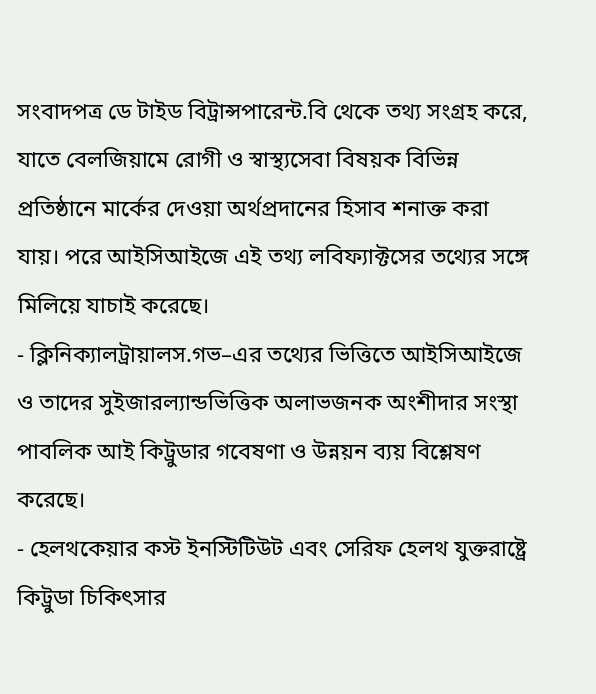সংবাদপত্র ডে টাইড বিট্রান্সপারেন্ট.বি থেকে তথ্য সংগ্রহ করে, যাতে বেলজিয়ামে রোগী ও স্বাস্থ্যসেবা বিষয়ক বিভিন্ন প্রতিষ্ঠানে মার্কের দেওয়া অর্থপ্রদানের হিসাব শনাক্ত করা যায়। পরে আইসিআইজে এই তথ্য লবিফ্যাক্টসের তথ্যের সঙ্গে মিলিয়ে যাচাই করেছে।
- ক্লিনিক্যালট্রায়ালস.গভ–এর তথ্যের ভিত্তিতে আইসিআইজে ও তাদের সুইজারল্যান্ডভিত্তিক অলাভজনক অংশীদার সংস্থা পাবলিক আই কিট্রুডার গবেষণা ও উন্নয়ন ব্যয় বিশ্লেষণ করেছে।
- হেলথকেয়ার কস্ট ইনস্টিটিউট এবং সেরিফ হেলথ যুক্তরাষ্ট্রে কিট্রুডা চিকিৎসার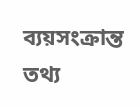ব্যয়সংক্রান্ত তথ্য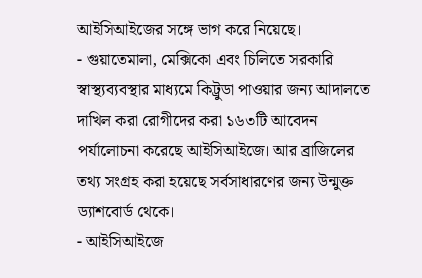আইসিআইজের সঙ্গে ভাগ করে নিয়েছে।
- গুয়াতেমালা, মেক্সিকো এবং চিলিতে সরকারি স্বাস্থ্যব্যবস্থার মাধ্যমে কিট্রুডা পাওয়ার জন্য আদালতে দাখিল করা রোগীদের করা ১৬৩টি আবেদন পর্যালোচনা করেছে আইসিআইজে। আর ব্রাজিলের তথ্য সংগ্রহ করা হয়েছে সর্বসাধারণের জন্য উন্মুক্ত ড্যাশবোর্ড থেকে।
- আইসিআইজে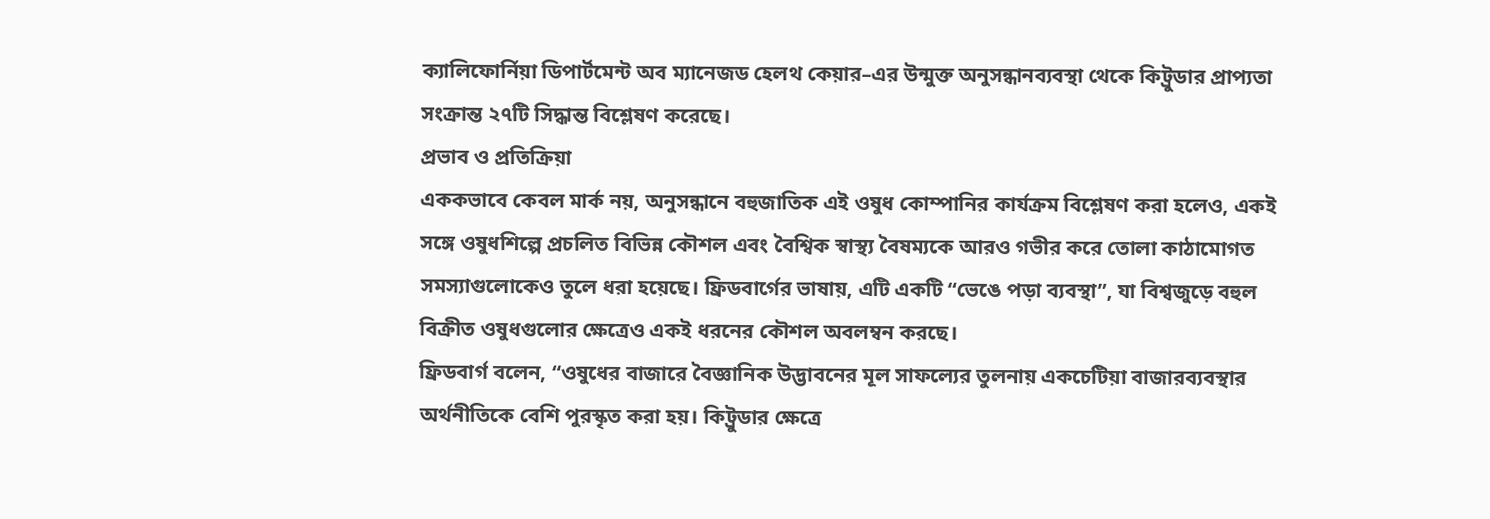ক্যালিফোর্নিয়া ডিপার্টমেন্ট অব ম্যানেজড হেলথ কেয়ার–এর উন্মুক্ত অনুসন্ধানব্যবস্থা থেকে কিট্রুডার প্রাপ্যতা সংক্রান্ত ২৭টি সিদ্ধান্ত বিশ্লেষণ করেছে।
প্রভাব ও প্রতিক্রিয়া
এককভাবে কেবল মার্ক নয়, অনুসন্ধানে বহুজাতিক এই ওষুধ কোম্পানির কার্যক্রম বিশ্লেষণ করা হলেও, একই সঙ্গে ওষুধশিল্পে প্রচলিত বিভিন্ন কৌশল এবং বৈশ্বিক স্বাস্থ্য বৈষম্যকে আরও গভীর করে তোলা কাঠামোগত সমস্যাগুলোকেও তুলে ধরা হয়েছে। ফ্রিডবার্গের ভাষায়, এটি একটি “ভেঙে পড়া ব্যবস্থা”, যা বিশ্বজুড়ে বহুল বিক্রীত ওষুধগুলোর ক্ষেত্রেও একই ধরনের কৌশল অবলম্বন করছে।
ফ্রিডবার্গ বলেন, “ওষুধের বাজারে বৈজ্ঞানিক উদ্ভাবনের মূল সাফল্যের তুলনায় একচেটিয়া বাজারব্যবস্থার অর্থনীতিকে বেশি পুরস্কৃত করা হয়। কিট্রুডার ক্ষেত্রে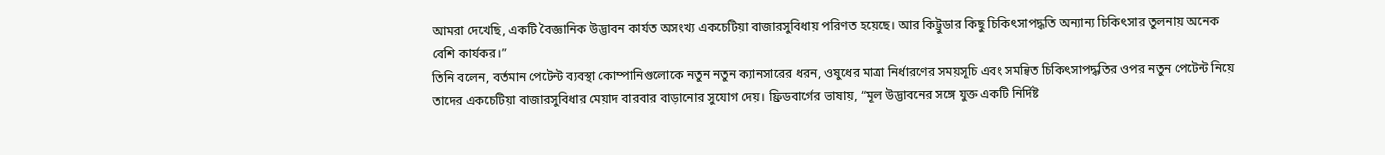আমরা দেখেছি, একটি বৈজ্ঞানিক উদ্ভাবন কার্যত অসংখ্য একচেটিয়া বাজারসুবিধায় পরিণত হয়েছে। আর কিট্রুডার কিছু চিকিৎসাপদ্ধতি অন্যান্য চিকিৎসার তুলনায় অনেক বেশি কার্যকর।”
তিনি বলেন, বর্তমান পেটেন্ট ব্যবস্থা কোম্পানিগুলোকে নতুন নতুন ক্যানসারের ধরন, ওষুধের মাত্রা নির্ধারণের সময়সূচি এবং সমন্বিত চিকিৎসাপদ্ধতির ওপর নতুন পেটেন্ট নিয়ে তাদের একচেটিয়া বাজারসুবিধার মেয়াদ বারবার বাড়ানোর সুযোগ দেয়। ফ্রিডবার্গের ভাষায়, “মূল উদ্ভাবনের সঙ্গে যুক্ত একটি নির্দিষ্ট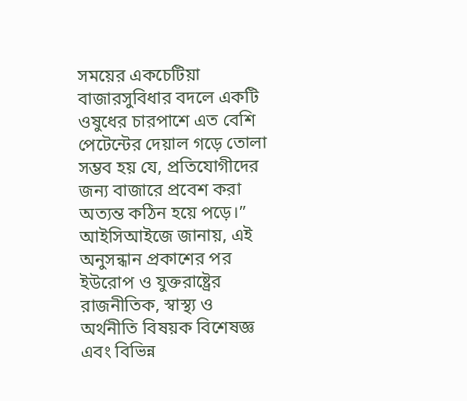সময়ের একচেটিয়া বাজারসুবিধার বদলে একটি ওষুধের চারপাশে এত বেশি পেটেন্টের দেয়াল গড়ে তোলা সম্ভব হয় যে, প্রতিযোগীদের জন্য বাজারে প্রবেশ করা অত্যন্ত কঠিন হয়ে পড়ে।”
আইসিআইজে জানায়, এই অনুসন্ধান প্রকাশের পর ইউরোপ ও যুক্তরাষ্ট্রের রাজনীতিক, স্বাস্থ্য ও অর্থনীতি বিষয়ক বিশেষজ্ঞ এবং বিভিন্ন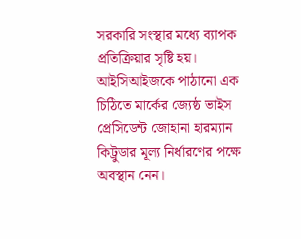সরকারি সংস্থার মধ্যে ব্যাপক প্রতিক্রিয়ার সৃষ্টি হয়।
আইসিআইজকে পাঠানো এক চিঠিতে মার্কের জ্যেষ্ঠ ভাইস প্রেসিডেন্ট জোহানা হারম্যান কিট্রুডার মূল্য নির্ধারণের পক্ষে অবস্থান নেন।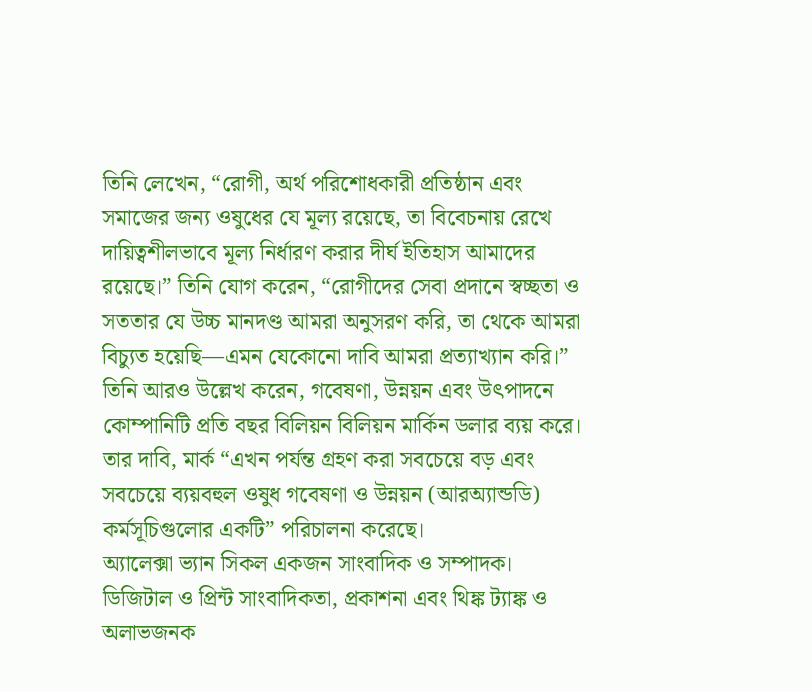তিনি লেখেন, “রোগী, অর্থ পরিশোধকারী প্রতিষ্ঠান এবং সমাজের জন্য ওষুধের যে মূল্য রয়েছে, তা বিবেচনায় রেখে দায়িত্বশীলভাবে মূল্য নির্ধারণ করার দীর্ঘ ইতিহাস আমাদের রয়েছে।” তিনি যোগ করেন, “রোগীদের সেবা প্রদানে স্বচ্ছতা ও সততার যে উচ্চ মানদণ্ড আমরা অনুসরণ করি, তা থেকে আমরা বিচ্যুত হয়েছি—এমন যেকোনো দাবি আমরা প্রত্যাখ্যান করি।”
তিনি আরও উল্লেখ করেন, গবেষণা, উন্নয়ন এবং উৎপাদনে কোম্পানিটি প্রতি বছর বিলিয়ন বিলিয়ন মার্কিন ডলার ব্যয় করে। তার দাবি, মার্ক “এখন পর্যন্ত গ্রহণ করা সবচেয়ে বড় এবং সবচেয়ে ব্যয়বহুল ওষুধ গবেষণা ও উন্নয়ন (আরঅ্যান্ডডি) কর্মসূচিগুলোর একটি” পরিচালনা করেছে।
অ্যালেক্সা ভ্যান সিকল একজন সাংবাদিক ও সম্পাদক। ডিজিটাল ও প্রিন্ট সাংবাদিকতা, প্রকাশনা এবং থিঙ্ক ট্যাঙ্ক ও অলাভজনক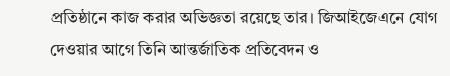প্রতিষ্ঠানে কাজ করার অভিজ্ঞতা রয়েছে তার। জিআইজেএনে যোগ দেওয়ার আগে তিনি আন্তর্জাতিক প্রতিবেদন ও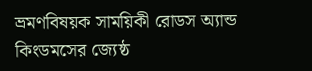ভ্রমণবিষয়ক সাময়িকী রোডস অ্যান্ড কিংডমসের জ্যেষ্ঠ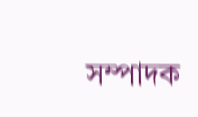সম্পাদক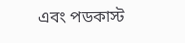এবং পডকাস্ট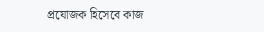প্রযোজক হিসেবে কাজ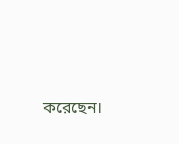করেছেন।